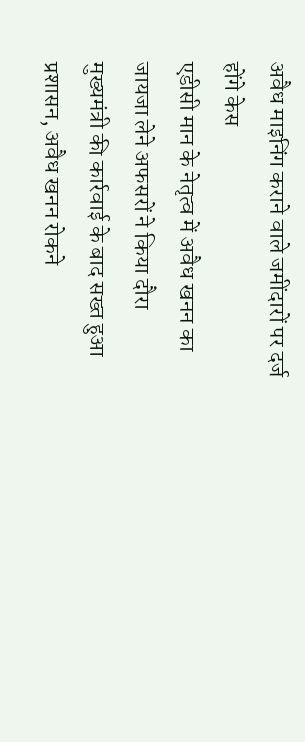अवैध माइनिंग कराने वाले जमींदारों पर दर्ज होंगे केस
एडीसी मान के नेतृत्व में अवैध खनन का जायजा लेने अफसरों ने किया दौरा
मुख्यमंत्री की कार्रवाई के बाद सख्त हुआ प्रशासन, अवैध खनन रोकने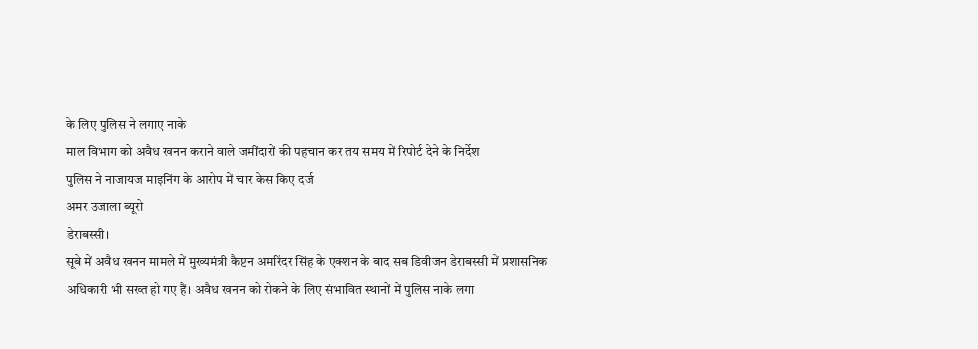के लिए पुलिस ने लगाए नाके
माल विभाग को अवैध खनन कराने वाले जमींदारों की पहचान कर तय समय में रिपोर्ट देने के निर्देश
पुलिस ने नाजायज माइनिंग के आरोप में चार केस किए दर्ज
अमर उजाला ब्यूरो
डेराबस्सी।
सूबे में अवैध खनन मामले में मुख्यमंत्री कैप्टन अमरिंदर सिंह के एक्शन के बाद सब डिवीजन डेराबस्सी में प्रशासनिक अधिकारी भी सख्त हो गए हैं। अवैध खनन को रोकने के लिए संभावित स्थानों में पुलिस नाके लगा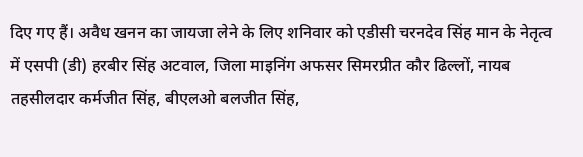दिए गए हैं। अवैध खनन का जायजा लेने के लिए शनिवार को एडीसी चरनदेव सिंह मान के नेतृत्व में एसपी (डी) हरबीर सिंह अटवाल, जिला माइनिंग अफसर सिमरप्रीत कौर ढिल्लों, नायब तहसीलदार कर्मजीत सिंह, बीएलओ बलजीत सिंह,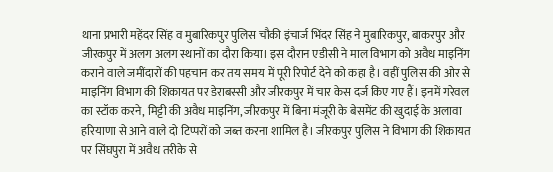थाना प्रभारी महेंदर सिंह व मुबारिकपुर पुलिस चौकी इंचार्ज भिंदर सिंह ने मुबारिकपुर, बाकरपुर और जीरकपुर में अलग अलग स्थानों का दौरा किया। इस दौरान एडीसी ने माल विभाग को अवैध माइनिंग कराने वाले जमींदारों की पहचान कर तय समय में पूरी रिपोर्ट देने को कहा है। वहीं पुलिस की ओर से माइनिंग विभाग की शिकायत पर डेराबस्सी और जीरकपुर में चार केस दर्ज किए गए हैं। इनमें गरेवल का स्टॉक करने, मिट्टी की अवैध माइनिंग, जीरकपुर में बिना मंजूरी के बेसमेंट की खुदाई के अलावा हरियाणा से आने वाले दो टिप्परों को जब्त करना शामिल है। जीरकपुर पुलिस ने विभाग की शिकायत पर सिंघपुरा में अवैध तरीके से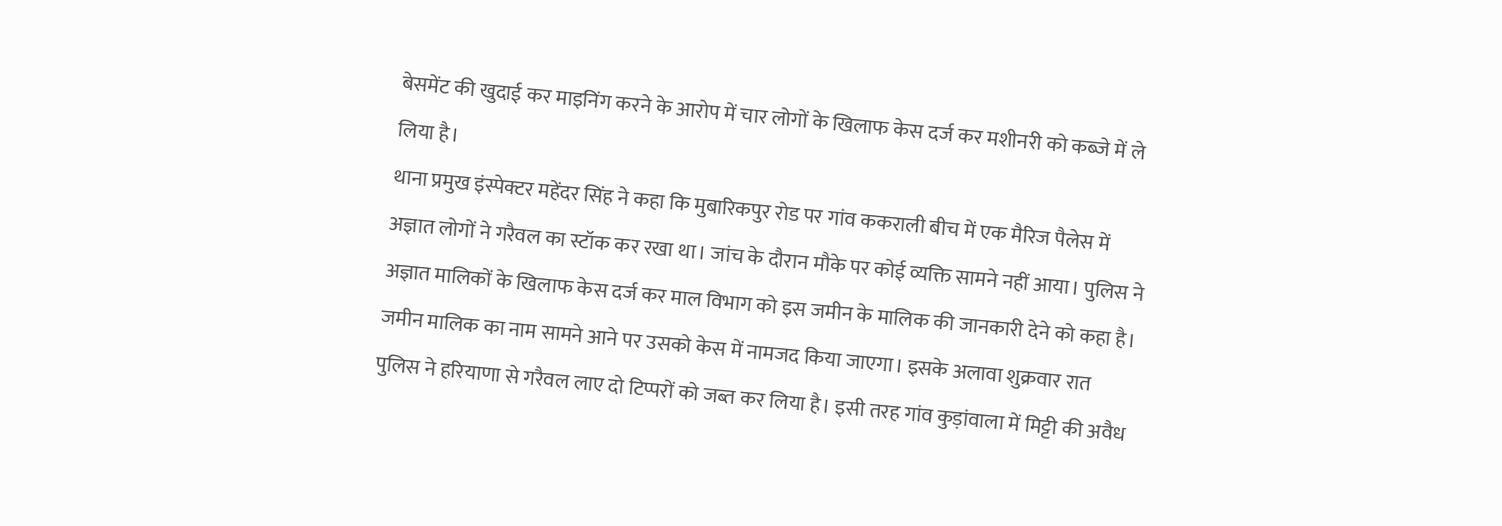बेसमेंट की खुदाई कर माइनिंग करने के आरोप में चार लोगों के खिलाफ केस दर्ज कर मशीनरी को कब्जे में ले लिया है।
थाना प्रमुख इंस्पेक्टर महेंदर सिंह ने कहा कि मुबारिकपुर रोड पर गांव ककराली बीच में एक मैरिज पैलेस में अज्ञात लोगों ने गरैवल का स्टॉक कर रखा था। जांच के दौरान मौके पर कोई व्यक्ति सामने नहीं आया। पुलिस ने अज्ञात मालिकों के खिलाफ केस दर्ज कर माल विभाग को इस जमीन के मालिक की जानकारी देने को कहा है। जमीन मालिक का नाम सामने आने पर उसको केस में नामजद किया जाएगा। इसके अलावा शुक्रवार रात पुलिस ने हरियाणा से गरैवल लाए दो टिप्परों को जब्त कर लिया है। इसी तरह गांव कुड़ांवाला में मिट्टी की अवैध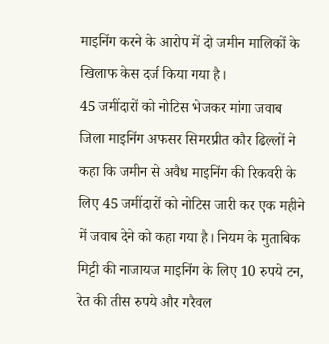माइनिंग करने के आरोप में दो जमीन मालिकों के खिलाफ केस दर्ज किया गया है।
45 जमींदारों को नोटिस भेजकर मांगा जवाब
जिला माइनिंग अफसर सिमरप्रीत कौर ढिल्लों ने कहा कि जमीन से अवैध माइनिंग की रिकवरी के लिए 45 जमींदारों को नोटिस जारी कर एक महीने में जवाब देने को कहा गया है। नियम के मुताबिक मिट्टी की नाजायज माइनिंग के लिए 10 रुपये टन, रेत की तीस रुपये और गरैवल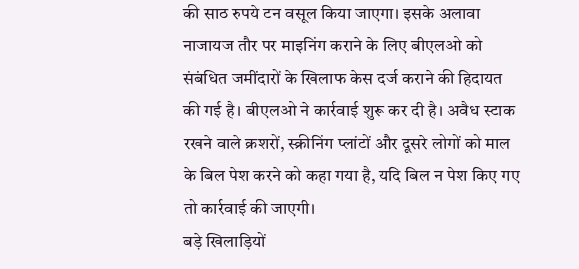की साठ रुपये टन वसूल किया जाएगा। इसके अलावा नाजायज तौर पर माइनिंग कराने के लिए बीएलओ को संबंधित जमींदारों के खिलाफ केस दर्ज कराने की हिदायत की गई है। बीएलओ ने कार्रवाई शुरू कर दी है। अवैध स्टाक रखने वाले क्रशरों, स्क्रीनिंग प्लांटों और दूसरे लोगों को माल के बिल पेश करने को कहा गया है, यदि बिल न पेश किए गए तो कार्रवाई की जाएगी।
बड़े खिलाड़ियों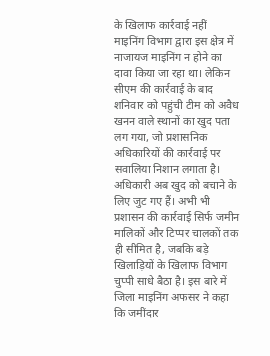के खिलाफ कार्रवाई नहीं
माइनिंग विभाग द्वारा इस क्षेत्र में नाजायज माइनिंग न होने का दावा किया जा रहा था। लेकिन सीएम की कार्रवाई के बाद शनिवार को पहुंची टीम को अवैध खनन वाले स्थानों का खुद पता लग गया, जो प्रशासनिक अधिकारियों की कार्रवाई पर सवालिया निशान लगाता है। अधिकारी अब खुद को बचाने के लिए जुट गए हैं। अभी भी प्रशासन की कार्रवाई सिर्फ जमीन मालिकों और टिप्पर चालकों तक ही सीमित है, जबकि बड़े खिलाड़ियों के खिलाफ विभाग चुप्पी साधे बैठा है। इस बारे में जिला माइनिंग अफसर ने कहा कि जमींदार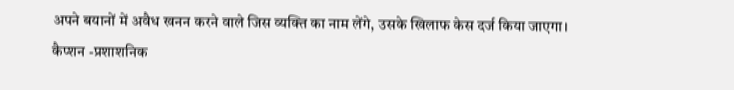अपने बयानों में अवैध खनन करने वाले जिस व्यक्ति का नाम लेंगे, उसके खिलाफ केस दर्ज किया जाएगा।
कैप्शन -प्रशाशनिक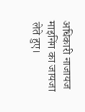अधिकारी नाजायज माइनिंग का जायजा लेते हुए।